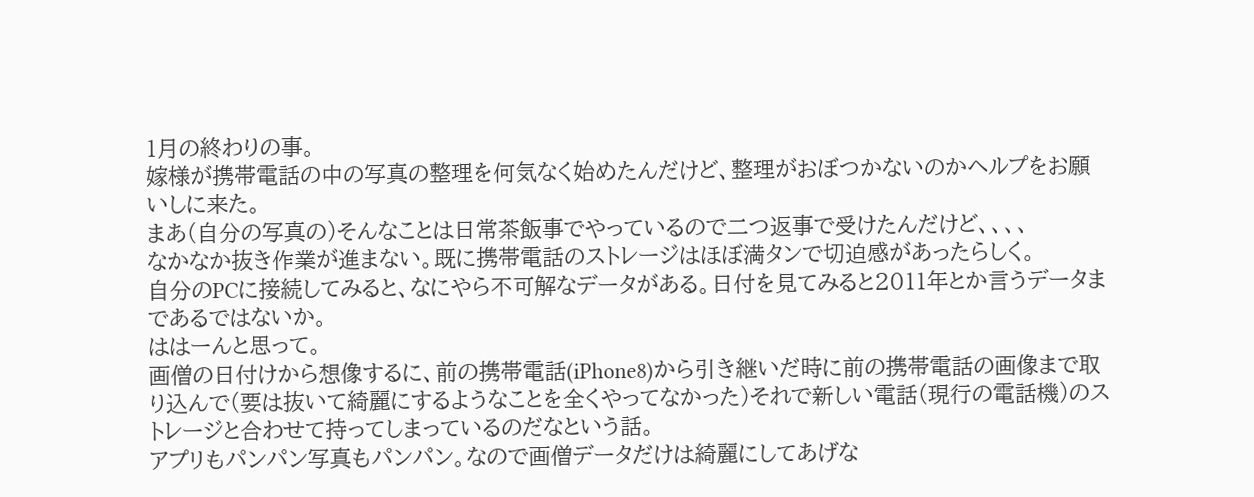1月の終わりの事。
嫁様が携帯電話の中の写真の整理を何気なく始めたんだけど、整理がおぼつかないのかヘルプをお願いしに来た。
まあ(自分の写真の)そんなことは日常茶飯事でやっているので二つ返事で受けたんだけど、、、、
なかなか抜き作業が進まない。既に携帯電話のストレージはほぼ満タンで切迫感があったらしく。
自分のPCに接続してみると、なにやら不可解なデータがある。日付を見てみると2011年とか言うデータまであるではないか。
ははーんと思って。
画僧の日付けから想像するに、前の携帯電話(iPhone8)から引き継いだ時に前の携帯電話の画像まで取り込んで(要は抜いて綺麗にするようなことを全くやってなかった)それで新しい電話(現行の電話機)のストレージと合わせて持ってしまっているのだなという話。
アプリもパンパン写真もパンパン。なので画僧データだけは綺麗にしてあげな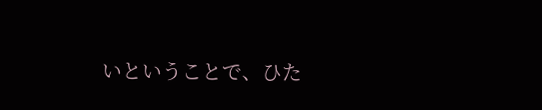いということで、ひた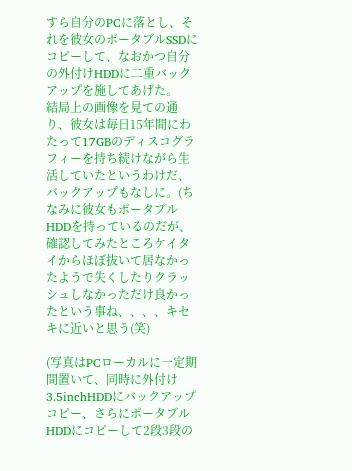すら自分のPCに落とし、それを彼女のポータブルSSDにコピーして、なおかつ自分の外付けHDDに二重バックアップを施してあげた。
結局上の画像を見ての通り、彼女は毎日15年間にわたって17GBのディスコグラフィーを持ち続けながら生活していたというわけだ、バックアップもなしに。(ちなみに彼女もポータブルHDDを持っているのだが、確認してみたところケイタイからほぼ抜いて居なかったようで失くしたりクラッシュしなかっただけ良かったという事ね、、、、キセキに近いと思う(笑)

(写真はPCローカルに一定期間置いて、同時に外付け3.5inchHDDにバックアップコピー、さらにポータブルHDDにコピーして2段3段の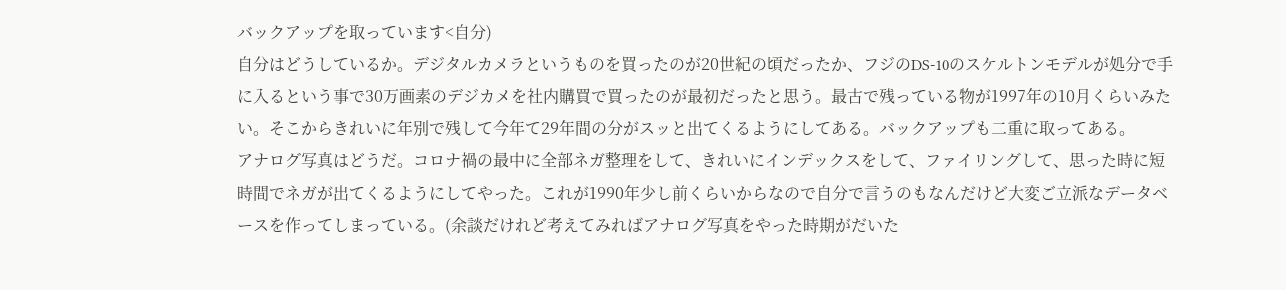バックアップを取っています<自分)
自分はどうしているか。デジタルカメラというものを買ったのが20世紀の頃だったか、フジのDS-10のスケルトンモデルが処分で手に入るという事で30万画素のデジカメを社内購買で買ったのが最初だったと思う。最古で残っている物が1997年の10月くらいみたい。そこからきれいに年別で残して今年て29年間の分がスッと出てくるようにしてある。バックアップも二重に取ってある。
アナログ写真はどうだ。コロナ禍の最中に全部ネガ整理をして、きれいにインデックスをして、ファイリングして、思った時に短時間でネガが出てくるようにしてやった。これが1990年少し前くらいからなので自分で言うのもなんだけど大変ご立派なデータベースを作ってしまっている。(余談だけれど考えてみればアナログ写真をやった時期がだいた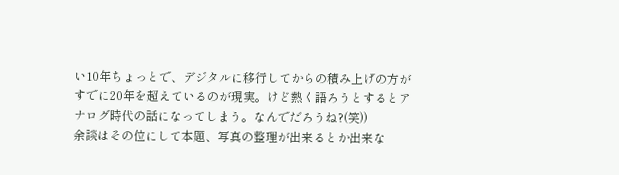い10年ちょっとで、デジタルに移行してからの積み上げの方がすでに20年を超えているのが現実。けど熱く語ろうとするとアナログ時代の話になってしまう。なんでだろうね?(笑))
余談はその位にして本題、写真の整理が出来るとか出来な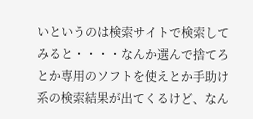いというのは検索サイトで検索してみると・・・・なんか選んで捨てろとか専用のソフトを使えとか手助け系の検索結果が出てくるけど、なん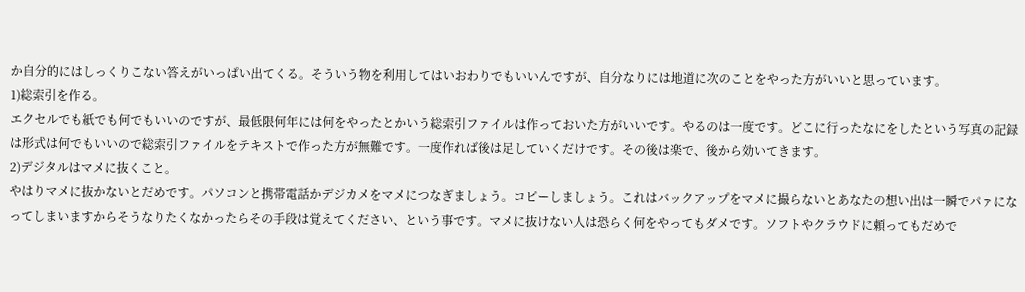か自分的にはしっくりこない答えがいっぱい出てくる。そういう物を利用してはいおわりでもいいんですが、自分なりには地道に次のことをやった方がいいと思っています。
1)総索引を作る。
エクセルでも紙でも何でもいいのですが、最低限何年には何をやったとかいう総索引ファイルは作っておいた方がいいです。やるのは一度です。どこに行ったなにをしたという写真の記録は形式は何でもいいので総索引ファイルをテキストで作った方が無難です。一度作れば後は足していくだけです。その後は楽で、後から効いてきます。
2)デジタルはマメに抜くこと。
やはりマメに抜かないとだめです。パソコンと携帯電話かデジカメをマメにつなぎましょう。コピーしましょう。これはバックアップをマメに撮らないとあなたの想い出は一瞬でパァになってしまいますからそうなりたくなかったらその手段は覚えてください、という事です。マメに抜けない人は恐らく何をやってもダメです。ソフトやクラウドに頼ってもだめで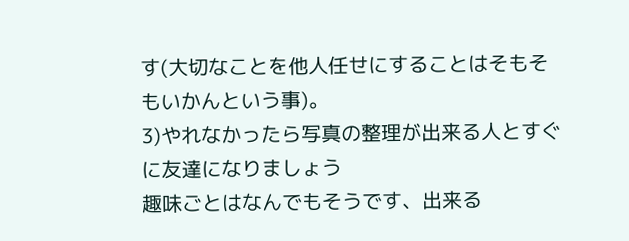す(大切なことを他人任せにすることはそもそもいかんという事)。
3)やれなかったら写真の整理が出来る人とすぐに友達になりましょう
趣味ごとはなんでもそうです、出来る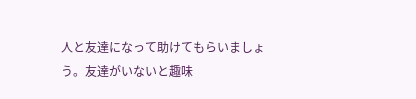人と友達になって助けてもらいましょう。友達がいないと趣味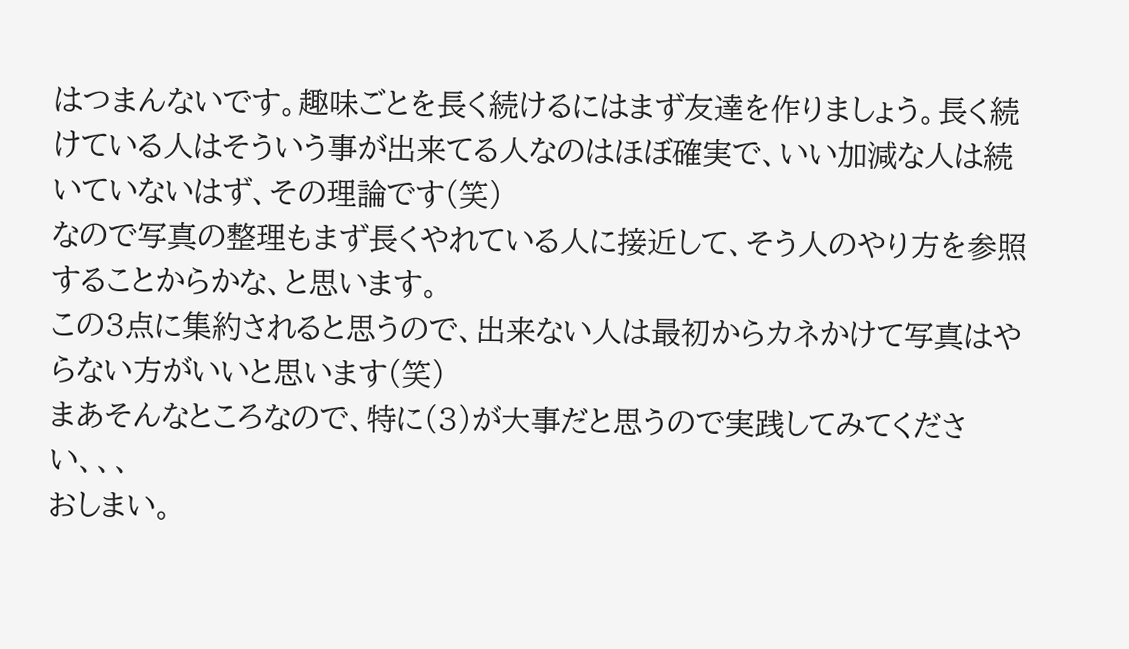はつまんないです。趣味ごとを長く続けるにはまず友達を作りましょう。長く続けている人はそういう事が出来てる人なのはほぼ確実で、いい加減な人は続いていないはず、その理論です(笑)
なので写真の整理もまず長くやれている人に接近して、そう人のやり方を参照することからかな、と思います。
この3点に集約されると思うので、出来ない人は最初からカネかけて写真はやらない方がいいと思います(笑)
まあそんなところなので、特に(3)が大事だと思うので実践してみてください、、、
おしまい。